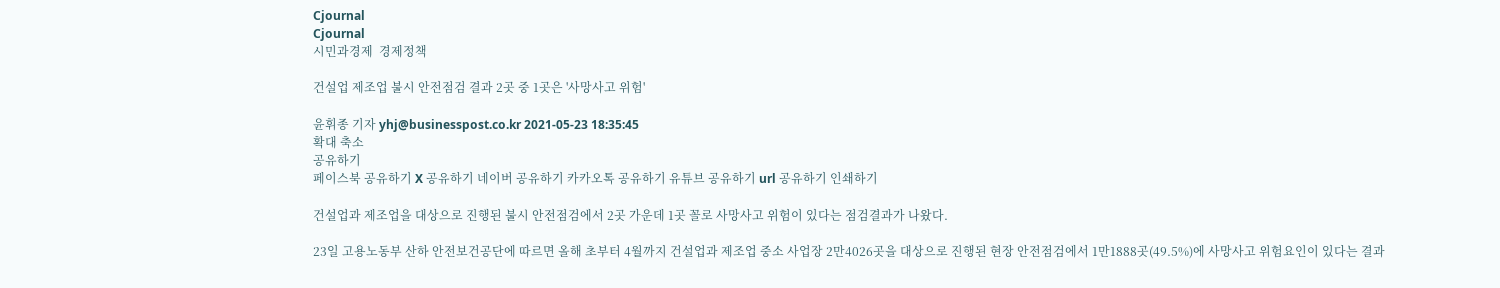Cjournal
Cjournal
시민과경제  경제정책

건설업 제조업 불시 안전점검 결과 2곳 중 1곳은 '사망사고 위험'

윤휘종 기자 yhj@businesspost.co.kr 2021-05-23 18:35:45
확대 축소
공유하기
페이스북 공유하기 X 공유하기 네이버 공유하기 카카오톡 공유하기 유튜브 공유하기 url 공유하기 인쇄하기

건설업과 제조업을 대상으로 진행된 불시 안전점검에서 2곳 가운데 1곳 꼴로 사망사고 위험이 있다는 점검결과가 나왔다.

23일 고용노동부 산하 안전보건공단에 따르면 올해 초부터 4월까지 건설업과 제조업 중소 사업장 2만4026곳을 대상으로 진행된 현장 안전점검에서 1만1888곳(49.5%)에 사망사고 위험요인이 있다는 결과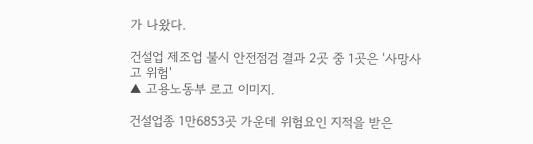가 나왔다.

건설업 제조업 불시 안전점검 결과 2곳 중 1곳은 '사망사고 위험'
▲ 고용노동부 로고 이미지.

건설업종 1만6853곳 가운데 위험요인 지적을 받은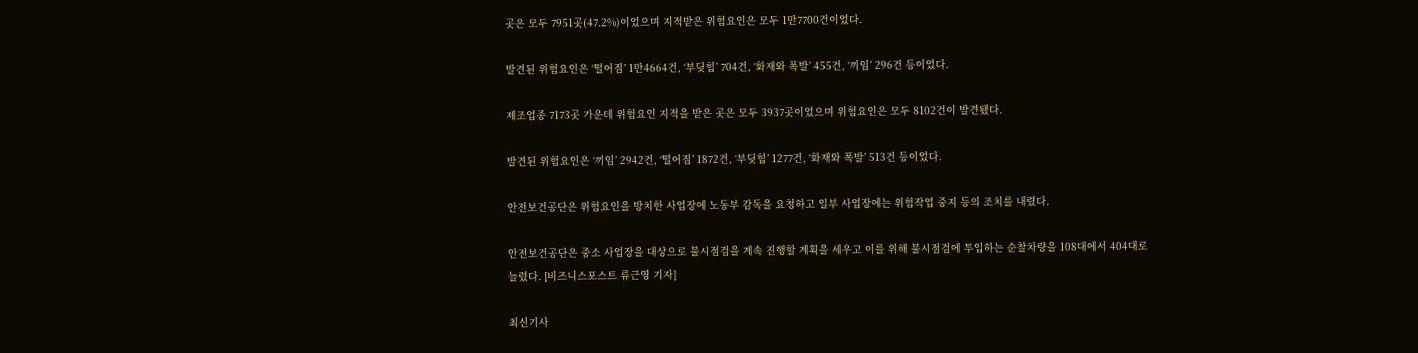곳은 모두 7951곳(47.2%)이었으며 지적받은 위험요인은 모두 1만7700건이었다.

발견된 위험요인은 ‘떨어짐’ 1만4664건, ‘부딪힘’ 704건, ‘화재와 폭발’ 455건, ‘끼임’ 296건 등이었다.

제조업종 7173곳 가운데 위험요인 지적을 받은 곳은 모두 3937곳이었으며 위험요인은 모두 8102건이 발견됐다.

발견된 위험요인은 ‘끼임’ 2942건, ‘떨어짐’ 1872건, ‘부딪힘’ 1277건, ‘화재와 폭발’ 513건 등이었다.

안전보건공단은 위험요인을 방치한 사업장에 노동부 감독을 요청하고 일부 사업장에는 위험작업 중지 등의 조치를 내렸다.

안전보건공단은 중소 사업장을 대상으로 불시점검을 계속 진행할 계획을 세우고 이를 위해 불시점검에 투입하는 순찰차량을 108대에서 404대로 늘렸다. [비즈니스포스트 류근영 기자]

최신기사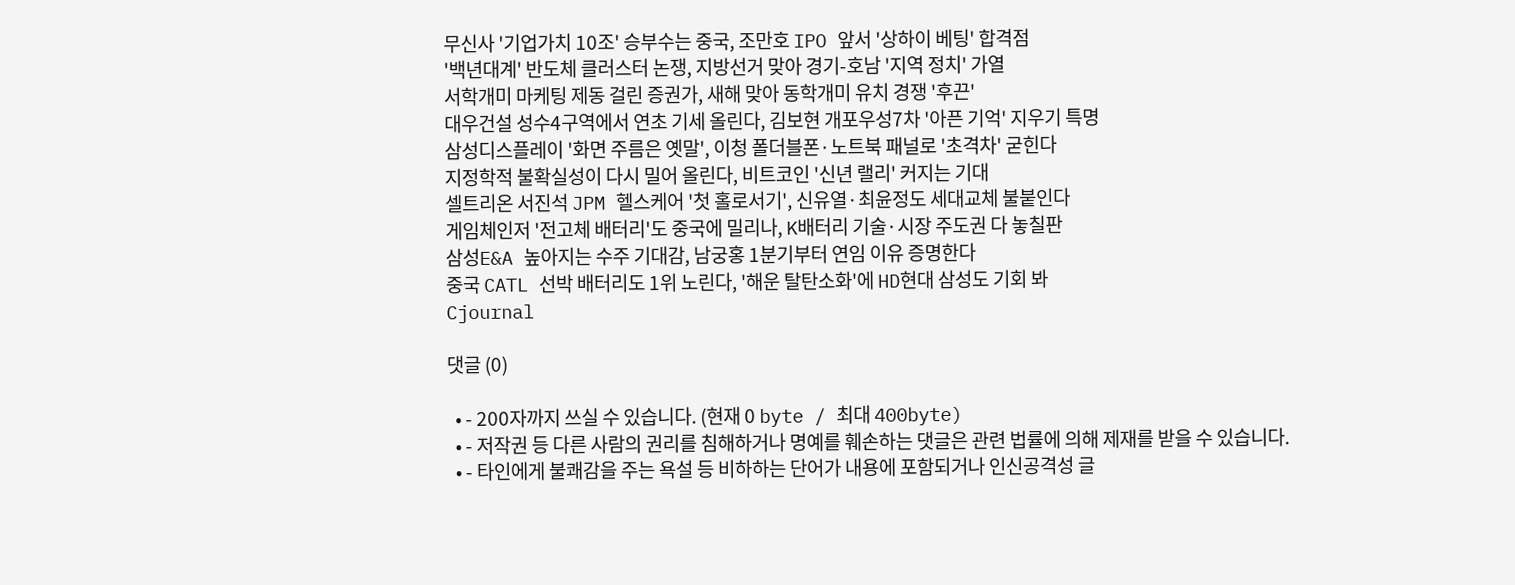무신사 '기업가치 10조' 승부수는 중국, 조만호 IPO 앞서 '상하이 베팅' 합격점
'백년대계' 반도체 클러스터 논쟁, 지방선거 맞아 경기-호남 '지역 정치' 가열
서학개미 마케팅 제동 걸린 증권가, 새해 맞아 동학개미 유치 경쟁 '후끈'
대우건설 성수4구역에서 연초 기세 올린다, 김보현 개포우성7차 '아픈 기억' 지우기 특명
삼성디스플레이 '화면 주름은 옛말', 이청 폴더블폰·노트북 패널로 '초격차' 굳힌다
지정학적 불확실성이 다시 밀어 올린다, 비트코인 '신년 랠리' 커지는 기대
셀트리온 서진석 JPM 헬스케어 '첫 홀로서기', 신유열·최윤정도 세대교체 불붙인다
게임체인저 '전고체 배터리'도 중국에 밀리나, K배터리 기술·시장 주도권 다 놓칠판
삼성E&A 높아지는 수주 기대감, 남궁홍 1분기부터 연임 이유 증명한다
중국 CATL 선박 배터리도 1위 노린다, '해운 탈탄소화'에 HD현대 삼성도 기회 봐
Cjournal

댓글 (0)

  • - 200자까지 쓰실 수 있습니다. (현재 0 byte / 최대 400byte)
  • - 저작권 등 다른 사람의 권리를 침해하거나 명예를 훼손하는 댓글은 관련 법률에 의해 제재를 받을 수 있습니다.
  • - 타인에게 불쾌감을 주는 욕설 등 비하하는 단어가 내용에 포함되거나 인신공격성 글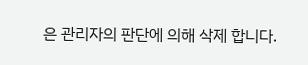은 관리자의 판단에 의해 삭제 합니다.